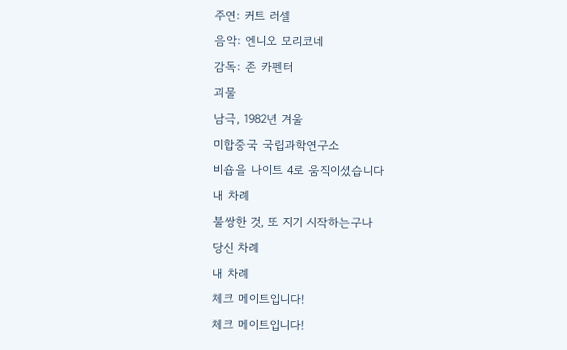주연: 커트 러셀
음악: 엔니오 모리코네
감독: 존 카펜터
괴물
남극, 1982년 겨울
미합중국 국립과학연구소
비숍을 나이트 4로 움직이셨습니다
내 차례
불쌍한 것, 또 지기 시작하는구나
당신 차례
내 차례
체크 메이트입니다!
체크 메이트입니다!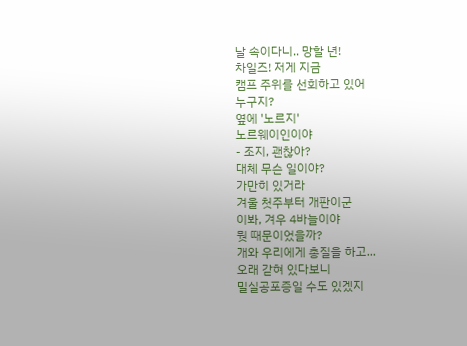날 속이다니.. 망할 년!
차일즈! 저게 지금
캠프 주위를 선회하고 있어
누구지?
옆에 '노르지'
노르웨이인이야
- 조지, 괜찮아?
대체 무슨 일이야?
가만히 있거라
겨울 첫주부터 개판이군
이봐, 겨우 4바늘이야
뭣 때문이었을까?
개와 우리에게 총질을 하고...
오래 갇혀 있다보니
밀실공포증일 수도 있겠지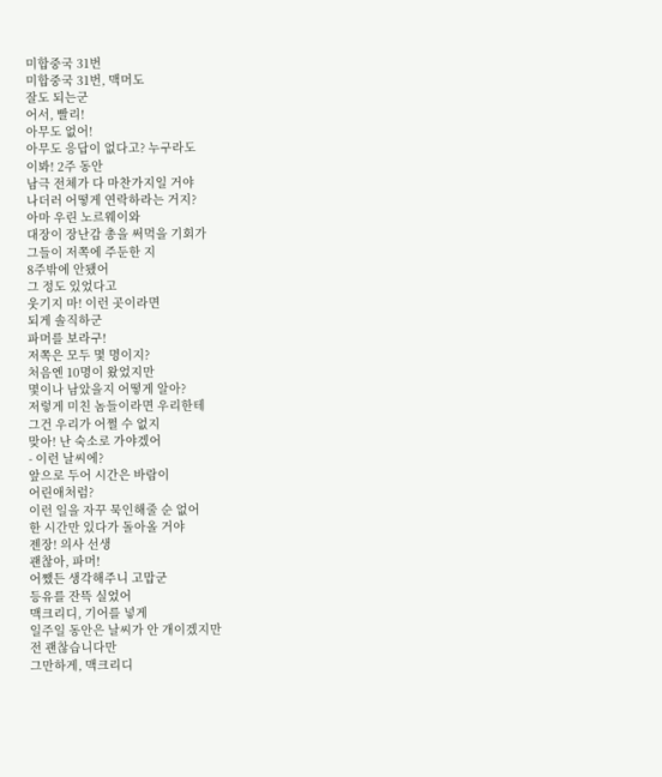미합중국 31번
미합중국 31번, 맥머도
잘도 되는군
어서, 빨리!
아무도 없어!
아무도 응답이 없다고? 누구라도
이봐! 2주 동안
남극 전체가 다 마찬가지일 거야
나더러 어떻게 연락하라는 거지?
아마 우린 노르웨이와
대장이 장난감 총을 써먹을 기회가
그들이 저쪽에 주둔한 지
8주밖에 안됐어
그 정도 있었다고
웃기지 마! 이런 곳이라면
되게 솔직하군
파머를 보라구!
저쪽은 모두 몇 명이지?
처음엔 10명이 왔었지만
몇이나 남았을지 어떻게 알아?
저렇게 미친 놈들이라면 우리한테
그건 우리가 어쩔 수 없지
맞아! 난 숙소로 가야겠어
- 이런 날씨에?
앞으로 두어 시간은 바람이
어린애처럼?
이런 일을 자꾸 묵인해줄 순 없어
한 시간만 있다가 돌아올 거야
젠장! 의사 선생
괜찮아, 파머!
어쨌든 생각해주니 고맙군
등유를 잔뜩 실었어
맥크리디, 기어를 넣게
일주일 동안은 날씨가 안 개이겠지만
전 괜찮습니다만
그만하게, 맥크리디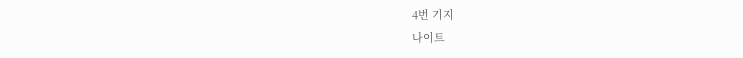4번 기지
나이트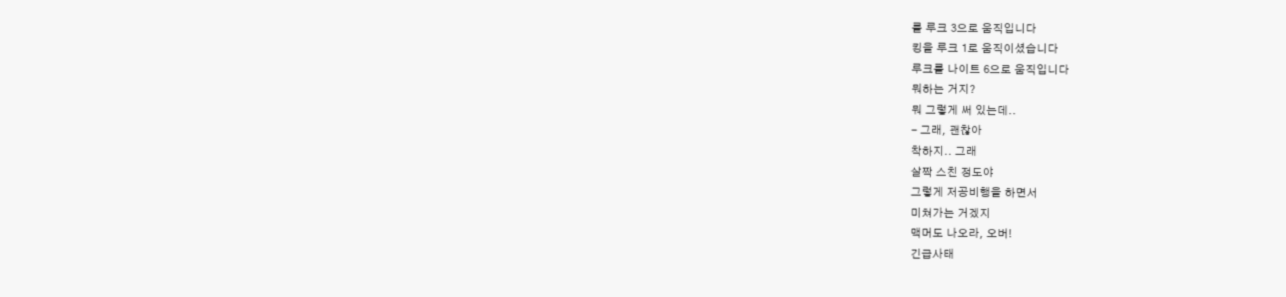를 루크 3으로 움직입니다
킹을 루크 1로 움직이셨습니다
루크를 나이트 6으로 움직입니다
뭐하는 거지?
뭐 그렇게 써 있는데..
- 그래, 괜찮아
착하지.. 그래
살짝 스친 정도야
그렇게 저공비행을 하면서
미쳐가는 거겠지
맥머도 나오라, 오버!
긴급사태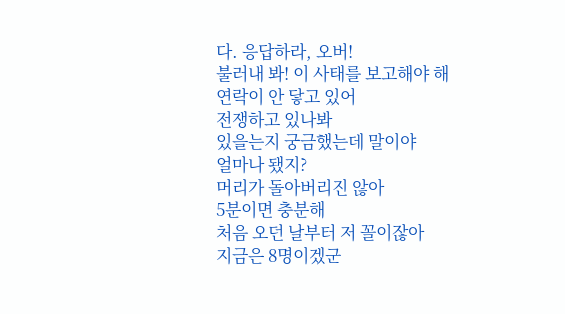다. 응답하라, 오버!
불러내 봐! 이 사태를 보고해야 해
연락이 안 닿고 있어
전쟁하고 있나봐
있을는지 궁금했는데 말이야
얼마나 됐지?
머리가 돌아버리진 않아
5분이면 충분해
처음 오던 날부터 저 꼴이잖아
지금은 8명이겠군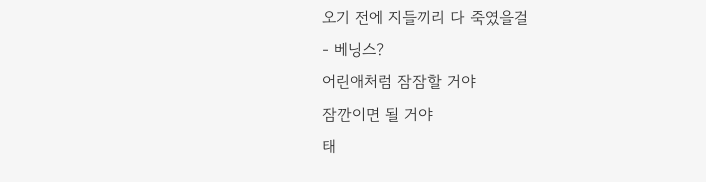오기 전에 지들끼리 다 죽였을걸
- 베닝스?
어린애처럼 잠잠할 거야
잠깐이면 될 거야
태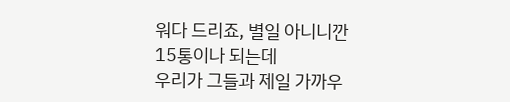워다 드리죠, 별일 아니니깐
15통이나 되는데
우리가 그들과 제일 가까우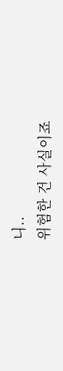니..
위험한 건 사실이죠